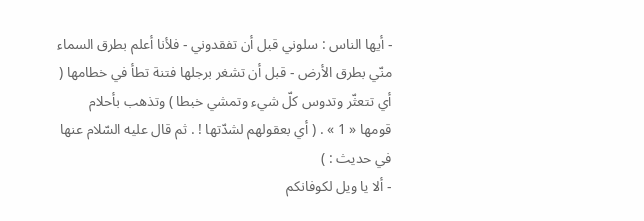- أيها الناس : سلوني قبل أن تفقدوني - فلأنا أعلم بطرق السماء منّي بطرق الأرض - قبل أن تشغر برجلها فتنة تطأ في خطامها ( أي تتعثّر وتدوس كلّ شيء وتمشي خبطا ) وتذهب بأحلام قومها « 1 » . ( أي بعقولهم لشدّتها ! . ثم قال عليه السّلام عنها في حديث : )
- ألا يا ويل لكوفانكم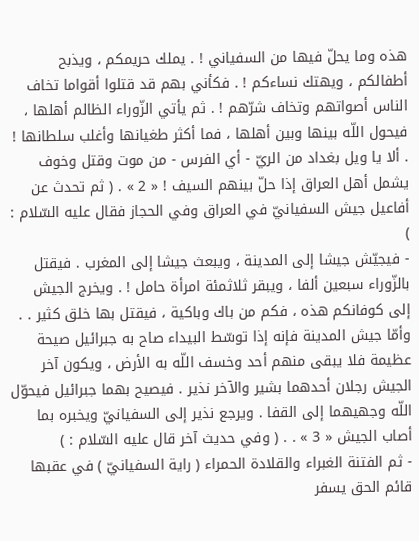هذه وما يحلّ فيها من السفياني ! . يملك حريمكم ، ويذبح أطفالكم ، ويهتك نساءكم ! . فكأني بهم قد قتلوا أقواما تخاف الناس أصواتهم وتخاف شرّهم ! . ثم يأتي الزّوراء الظالم أهلها ، فيحول اللّه بينها وبين أهلها ، فما أكثر طغيانها وأغلب سلطانها ! . ألا يا ويل بغداد من الريّ - أي الفرس - من موت وقتل وخوف يشمل أهل العراق إذا حلّ بينهم السيف ! « 2 » . ( ثم تحدث عن أفاعيل جيش السفيانيّ في العراق وفي الحجاز فقال عليه السّلام : )
- فيجيّش جيشا إلى المدينة ، ويبعث جيشا إلى المغرب . فيقتل بالزّوراء سبعين ألفا ، ويبقر ثلاثمئة امرأة حامل ! . ويخرج الجيش إلى كوفانكم هذه ، فكم من باك وباكية ، فيقتل بها خلق كثير . . وأمّا جيش المدينة فإنه إذا توسّط البيداء صاح به جبرائيل صيحة عظيمة فلا يبقى منهم أحد وخسف اللّه به الأرض ، ويكون آخر الجيش رجلان أحدهما بشير والآخر نذير . فيصيح بهما جبرائيل فيحوّل اللّه وجهيهما إلى القفا . ويرجع نذير إلى السفيانيّ ويخبره بما أصاب الجيش « 3 » . . ( وفي حديث آخر قال عليه السّلام : )
- ثم الفتنة الغبراء والقلادة الحمراء ( راية السفيانيّ ) في عقبها قائم الحق يسفر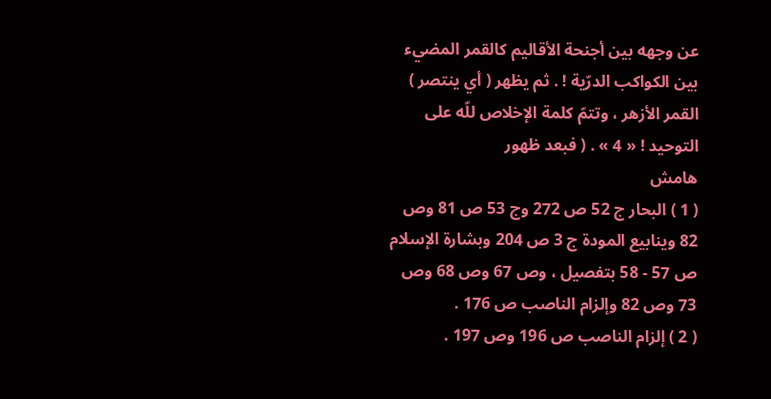عن وجهه بين أجنحة الأقاليم كالقمر المضيء بين الكواكب الدرّية ! . ثم يظهر ( أي ينتصر ) القمر الأزهر ، وتتمّ كلمة الإخلاص للّه على التوحيد ! « 4 » . ( فبعد ظهور
هامش
( 1 ) البحار ج 52 ص 272 وج 53 ص 81 وص 82 وينابيع المودة ج 3 ص 204 وبشارة الإسلام ص 57 - 58 بتفصيل ، وص 67 وص 68 وص 73 وص 82 وإلزام الناصب ص 176 .
( 2 ) إلزام الناصب ص 196 وص 197 .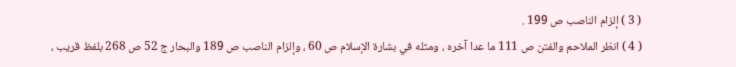( 3 ) إلزام الناصب ص 199 .
( 4 ) انظر الملاحم والفتن ص 111 ما عدا آخره ، ومثله في بشارة الإسلام ص 60 ، وإلزام الناصب ص 189 والبحار ج 52 ص 268 بلفظ قريب ،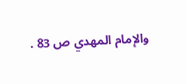والإمام المهدي ص 83 .